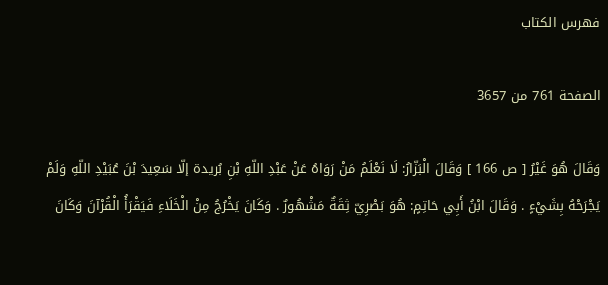فهرس الكتاب

الصفحة 761 من 3657

وَقَالَ هُوَ غَيْرُ [ ص 166 ] وَقَالَ الْبَزّارُ: لَا نَعْلَمُ مَنْ رَوَاهُ عَنْ عَبْدِ اللّهِ بْنِ بُريدة إلّا سَعِيدَ بْنَ عُبَيْدِ اللّهِ وَلَمْ يَجْرَحْهُ بِشَيْءٍ . وَقَالَ ابْنُ أَبِي حَاتِمٍ: هُوَ بَصْرِيّ ثِقَةٌ مَشْهُورٌ . وَكَانَ يَخْرُجُ مِنْ الْخَلَاءِ فَيَقْرَأُ الْقُرْآنَ وَكَانَ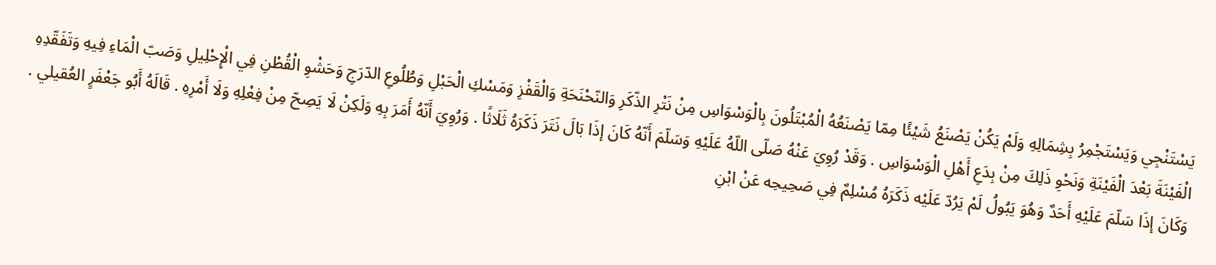يَسْتَنْجِي وَيَسْتَجْمِرُ بِشِمَالِهِ وَلَمْ يَكُنْ يَصْنَعُ شَيْئًا مِمّا يَصْنَعُهُ الْمُبْتَلُونَ بِالْوَسْوَاسِ مِنْ نَتْرِ الذّكَرِ وَالنّحْنَحَةِ وَالْقَفْزِ وَمَسْكِ الْحَبْلِ وَطُلُوعِ الدّرَجِ وَحَشْوِ الْقُطْنِ فِي الْإِحْلِيلِ وَصَبّ الْمَاءِ فِيهِ وَتَفَقّدِهِ الْفَيْنَةَ بَعْدَ الْفَيْنَةِ وَنَحْوِ ذَلِكَ مِنْ بِدَعِ أَهْلِ الْوَسْوَاسِ . وَقَدْ رُوِيَ عَنْهُ صَلّى اللّهُ عَلَيْهِ وَسَلّمَ أَنّهُ كَانَ إذَا بَالَ نَتَرَ ذَكَرَهُ ثَلَاثًا . وَرُوِيَ أَنّهُ أَمَرَ بِهِ وَلَكِنْ لَا يَصِحّ مِنْ فِعْلِهِ وَلَا أَمْرِهِ . قَالَهُ أَبُو جَعْفَرٍ العُقيلي . وَكَانَ إذَا سَلّمَ عَلَيْهِ أَحَدٌ وَهُوَ يَبُولُ لَمْ يَرُدّ عَلَيْه ذَكَرَهُ مُسْلِمٌ فِي صَحِيحِه عَنْ ابْنِ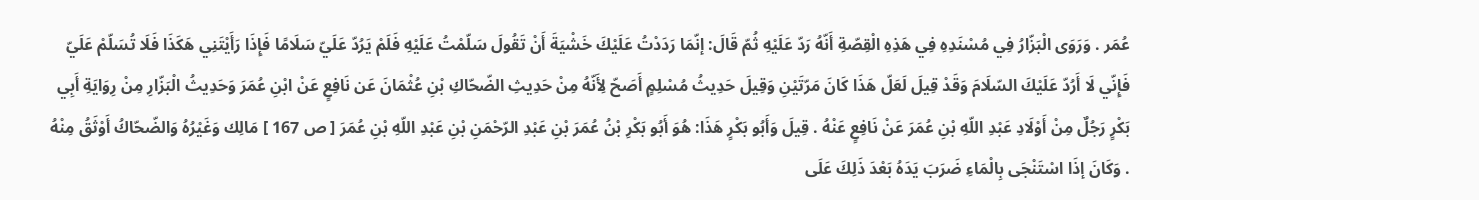عُمَر . وَرَوَى الْبَزّارُ فِي مُسْنَدِهِ فِي هَذِهِ الْقِصّةِ أَنّهُ رَدّ عَلَيْهِ ثُمّ قَالَ: إنّمَا رَدَدْتُ عَلَيْكَ خَشْيَةَ أَنْ تَقُولَ سَلّمْتُ عَلَيْهِ فَلَمْ يَرُدّ عَلَيّ سَلَامًا فَإِذَا رَأَيْتَنِي هَكَذَا فَلَا تُسَلّمْ عَلَيّ فَإِنّي لَا أَرُدّ عَلَيْكَ السّلَامَ وَقَدْ قِيلَ لَعَلّ هَذَا كَانَ مَرّتَيْنِ وَقِيلَ حَدِيثُ مُسْلِمٍ أَصَحّ لِأَنّهُ مِنْ حَدِيثِ الضّحّاكِ بْنِ عُثْمَانَ عَن نَافِعٍ عَنْ ابْنِ عُمَرَ وَحَدِيثُ الْبَزّارِ مِنْ رِوَايَةِ أَبِي بَكْرٍ رَجُلٌ مِنْ أَوْلَادِ عَبْدِ اللّهِ بْنِ عُمَرَ عَنْ نَافِعٍ عَنْهُ . قِيلَ وَأَبُو بَكْرٍ هَذَا: هُوَ أَبُو بَكْرِ بْنُ عُمَرَ بْنِ عَبْدِ الرّحْمَنِ بْنِ عَبْدِ اللّهِ بْنِ عُمَرَ [ ص 167 ] مَالِك وَغَيْرُهُ وَالضّحّاكُ أَوْثَقُ مِنْهُ . وَكَانَ إذَا اسْتَنْجَى بِالْمَاءِ ضَرَبَ يَدَهُ بَعْدَ ذَلِكَ عَلَى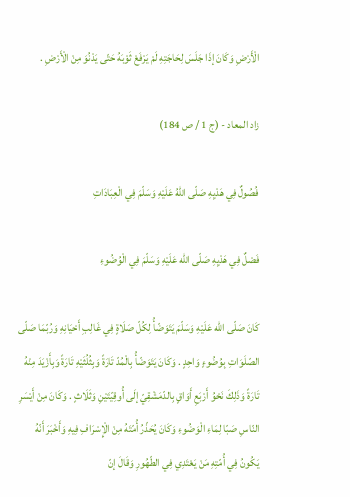الْأَرْضِ وَكَانَ إذَا جَلَسَ لِحَاجَتِهِ لَمْ يَرْفَعْ ثَوْبَهُ حَتّى يَدْنُوَ مِنْ الْأَرْضِ .

زاد المعاد - (ج 1 / ص 184)

فُصُولٌ فِي هَدْيِهِ صَلّى اللّهُ عَلَيْهِ وَسَلّمَ فِي الْعِبَادَاتِ

فَصْلٌ فِي هَدْيِهِ صَلّى اللّه عَلَيْهِ وَسَلّمَ فِي الْوُضُوءِ

كَانَ صَلّى اللّه عَلَيْهِ وَسَلّمَ يَتَوَضّأُ لِكُلّ صَلَاةٍ فِي غَالِبِ أَحْيَانِهِ وَرُبّمَا صَلّى الصّلَوَاتِ بِوُضُوءٍ وَاحِدٍ . وَكَانَ يَتَوَضّأُ بِالْمُدّ تَارَةً وَبِثُلُثَيْهِ تَارَةً وَبِأَزْيَدَ مِنْهُ تَارَةً وَذَلِكَ نَحْوُ أَرْبَعِ أَوَاقٍ بِالدّمَشْقِيّ إلَى أُوقِيّتَيْنِ وَثَلَاثٍ . وَكَانَ مِنْ أَيْسَرِ النّاسِ صَبّا لِمَاءِ الْوَضُوءِ وَكَانَ يُحَذّرُ أُمّتَهُ مِنْ الْإِسْرَافِ فِيهِ وَأَخْبَرَ أَنّهُ يَكُونُ فِي أُمّتِهِ مَنْ يَعْتَدِي فِي الطّهُورِ وَقَالَ إنّ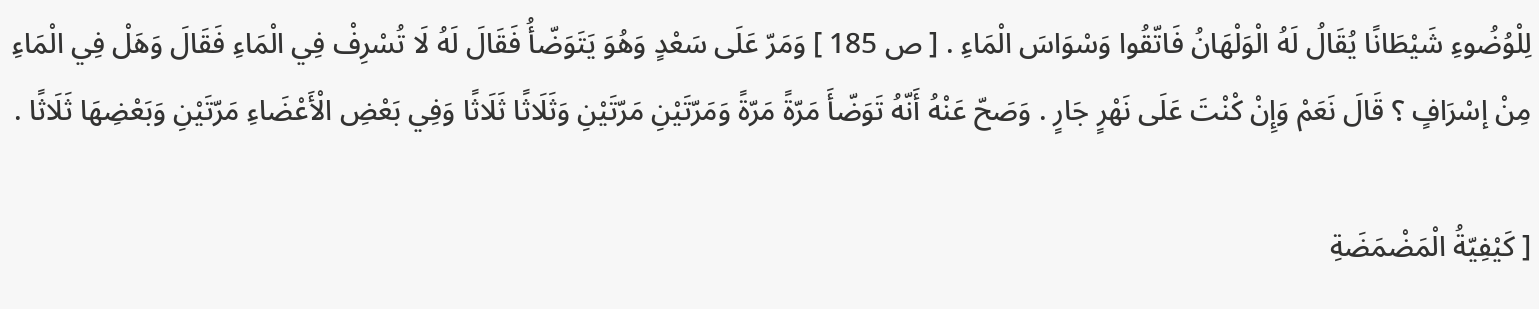لِلْوُضُوءِ شَيْطَانًا يُقَالُ لَهُ الْوَلْهَانُ فَاتّقُوا وَسْوَاسَ الْمَاءِ . [ ص 185 ] وَمَرّ عَلَى سَعْدٍ وَهُوَ يَتَوَضّأُ فَقَالَ لَهُ لَا تُسْرِفْ فِي الْمَاءِ فَقَالَ وَهَلْ فِي الْمَاءِ مِنْ إسْرَافٍ ؟ قَالَ نَعَمْ وَإِنْ كْنْتَ عَلَى نَهْرٍ جَارٍ . وَصَحّ عَنْهُ أَنّهُ تَوَضّأَ مَرّةً مَرّةً وَمَرّتَيْنِ مَرّتَيْنِ وَثَلَاثًا ثَلَاثًا وَفِي بَعْضِ الْأَعْضَاءِ مَرّتَيْنِ وَبَعْضِهَا ثَلَاثًا .

[ كَيْفِيّةُ الْمَضْمَضَةِ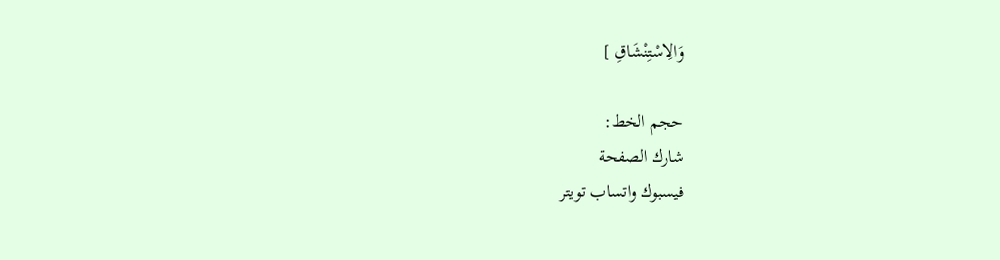وَالِاسْتِنْشَاقِ ]

حجم الخط:
شارك الصفحة
فيسبوك واتساب تويتر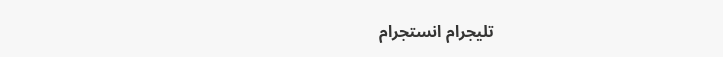تليجرام انستجرام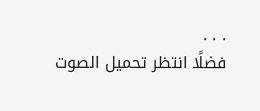. . .
فضلًا انتظر تحميل الصوت